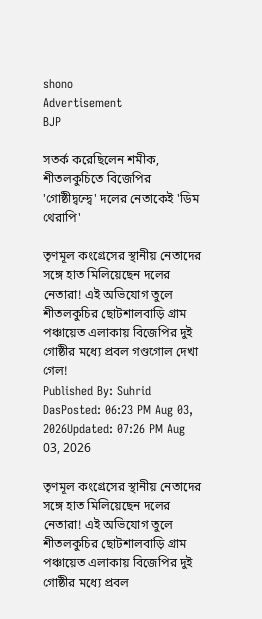shono
Advertisement
BJP

সতর্ক করেছিলেন শমীক, শীতলকুচিতে বিজেপির 'গোষ্ঠীদ্বন্দ্বে' দলের নেতাকেই 'ডিম থেরাপি'

তৃণমূল কংগ্রেসের স্থানীয় নেতাদের সঙ্গে হাত মিলিয়েছেন দলের নেতারা! এই অভিযোগ তুলে শীতলকুচির ছোটশালবাড়ি গ্রাম পঞ্চায়েত এলাকায় বিজেপির দুই গোষ্ঠীর মধ্যে প্রবল গণ্ডগোল দেখা গেল!
Published By: Suhrid DasPosted: 06:23 PM Aug 03, 2026Updated: 07:26 PM Aug 03, 2026

তৃণমূল কংগ্রেসের স্থানীয় নেতাদের সঙ্গে হাত মিলিয়েছেন দলের নেতারা! এই অভিযোগ তুলে শীতলকুচির ছোটশালবাড়ি গ্রাম পঞ্চায়েত এলাকায় বিজেপির দুই গোষ্ঠীর মধ্যে প্রবল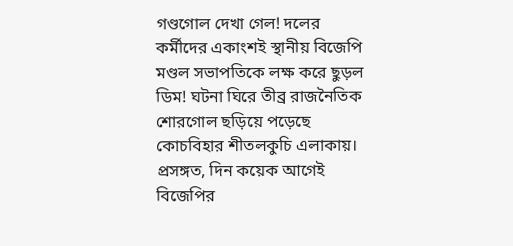গণ্ডগোল দেখা গেল! দলের কর্মীদের একাংশই স্থানীয় বিজেপি মণ্ডল সভাপতিকে লক্ষ করে ছুড়ল ডিম! ঘটনা ঘিরে তীব্র রাজনৈতিক শোরগোল ছড়িয়ে পড়েছে কোচবিহার শীতলকুচি এলাকায়। প্রসঙ্গত, দিন কয়েক আগেই বিজেপির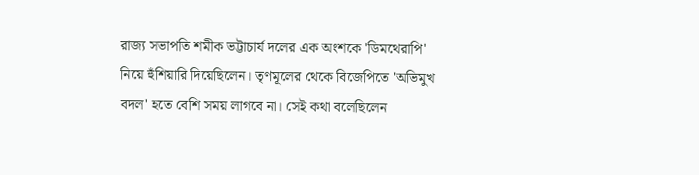রাজ্য সভাপতি শমীক ভট্টাচার্য দলের এক অংশকে 'ডিমথেরাপি' নিয়ে হুঁশিয়ারি দিয়েছিলেন। তৃণমূলের থেকে বিজেপিতে 'অভিমুখ বদল' হতে বেশি সময় লাগবে না। সেই কথা বলেছিলেন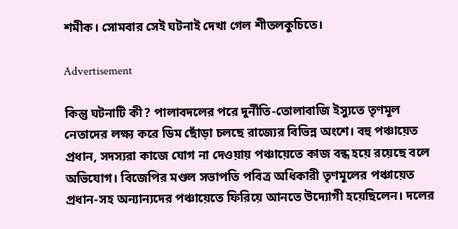শমীক। সোমবার সেই ঘটনাই দেখা গেল শীতলকুচিতে।

Advertisement

কিন্তু ঘটনাটি কী? পালাবদলের পরে দুর্নীতি-তোলাবাজি ইস্যুতে তৃণমূল নেতাদের লক্ষ্য করে ডিম ছোঁড়া চলছে রাজ্যের বিভিন্ন অংশে। বহু পঞ্চায়েত প্রধান, সদস্যরা কাজে যোগ না দেওয়ায় পঞ্চায়েতে কাজ বন্ধ হয়ে রয়েছে বলে অভিযোগ। বিজেপির মণ্ডল সভাপতি পবিত্র অধিকারী তৃণমূলের পঞ্চায়েত প্রধান-সহ অন্যান্যদের পঞ্চায়েতে ফিরিয়ে আনতে উদ্যোগী হয়েছিলেন। দলের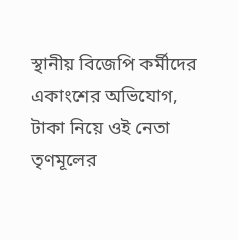স্থানীয় বিজেপি কর্মীদের একাংশের অভিযোগ, টাকা নিয়ে ওই নেতা তৃণমূলের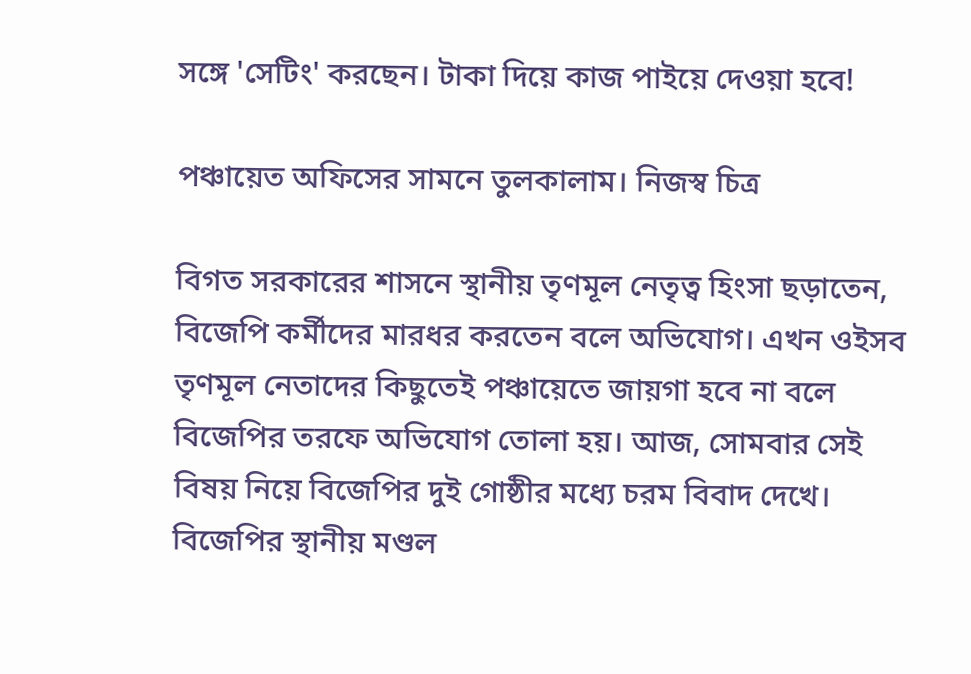সঙ্গে 'সেটিং' করছেন। টাকা দিয়ে কাজ পাইয়ে দেওয়া হবে!

পঞ্চায়েত অফিসের সামনে তুলকালাম। নিজস্ব চিত্র

বিগত সরকারের শাসনে স্থানীয় তৃণমূল নেতৃত্ব হিংসা ছড়াতেন, বিজেপি কর্মীদের মারধর করতেন বলে অভিযোগ। এখন ওইসব তৃণমূল নেতাদের কিছুতেই পঞ্চায়েতে জায়গা হবে না বলে বিজেপির তরফে অভিযোগ তোলা হয়। আজ, সোমবার সেই বিষয় নিয়ে বিজেপির দুই গোষ্ঠীর মধ্যে চরম বিবাদ দেখে। বিজেপির স্থানীয় মণ্ডল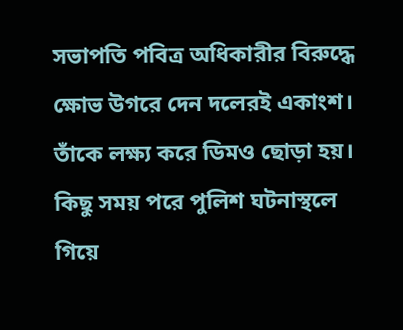সভাপতি পবিত্র অধিকারীর বিরুদ্ধে ক্ষোভ উগরে দেন দলেরই একাংশ। তাঁকে লক্ষ্য করে ডিমও ছোড়া হয়। কিছু সময় পরে পুলিশ ঘটনাস্থলে গিয়ে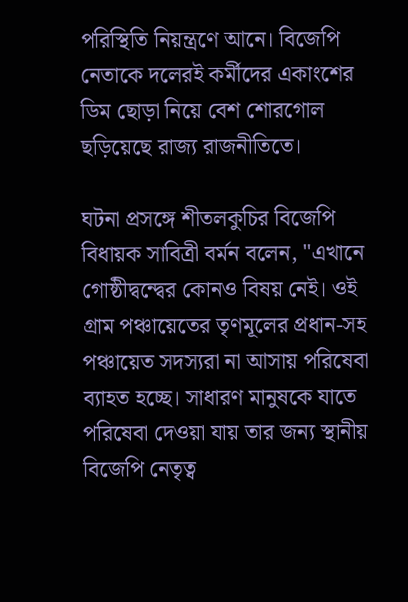পরিস্থিতি নিয়ন্ত্রণে আনে। বিজেপি নেতাকে দলেরই কর্মীদের একাংশের ডিম ছোড়া নিয়ে বেশ শোরগোল ছড়িয়েছে রাজ্য রাজনীতিতে।

ঘটনা প্রসঙ্গে শীতলকুচির বিজেপি বিধায়ক সাবিত্রী বর্মন বলেন, "এখানে গোষ্ঠীদ্বন্দ্বের কোনও বিষয় নেই। ওই গ্রাম পঞ্চায়েতের তৃণমূলের প্রধান-সহ পঞ্চায়েত সদস্যরা না আসায় পরিষেবা ব্যাহত হচ্ছে। সাধারণ মানুষকে যাতে পরিষেবা দেওয়া যায় তার জন্য স্থানীয় বিজেপি নেতৃত্ব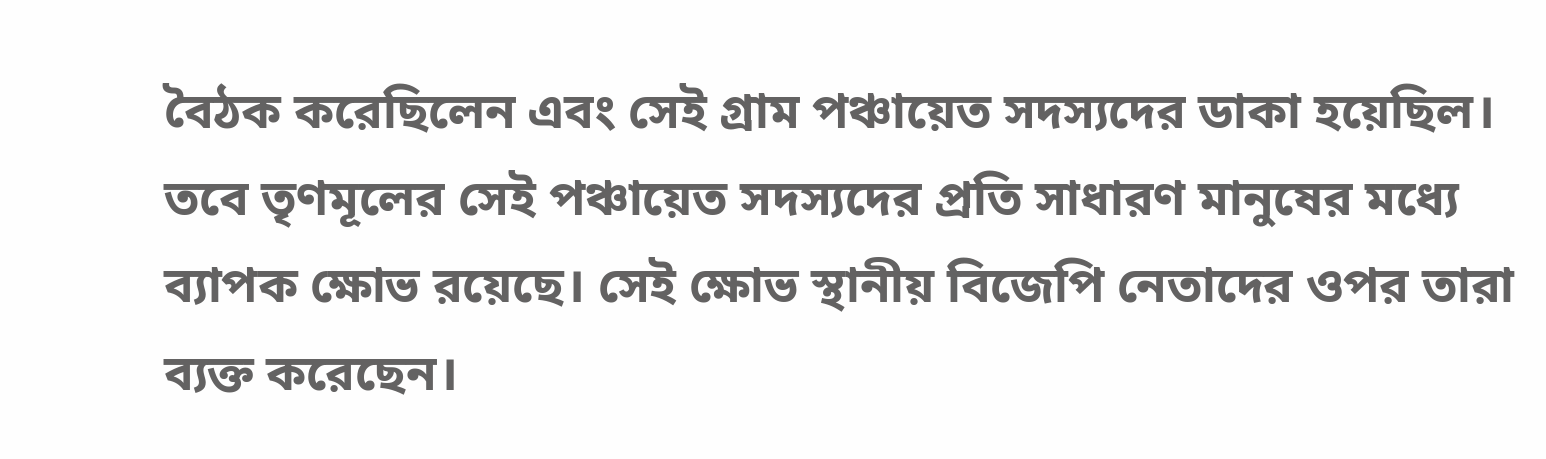বৈঠক করেছিলেন এবং সেই গ্রাম পঞ্চায়েত সদস্যদের ডাকা হয়েছিল। তবে তৃণমূলের সেই পঞ্চায়েত সদস্যদের প্রতি সাধারণ মানুষের মধ্যে ব্যাপক ক্ষোভ রয়েছে। সেই ক্ষোভ স্থানীয় বিজেপি নেতাদের ওপর তারা ব্যক্ত করেছেন।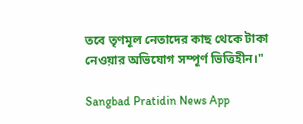তবে তৃণমূল নেতাদের কাছ থেকে টাকা নেওয়ার অভিযোগ সম্পূর্ণ ভিত্তিহীন।"

Sangbad Pratidin News App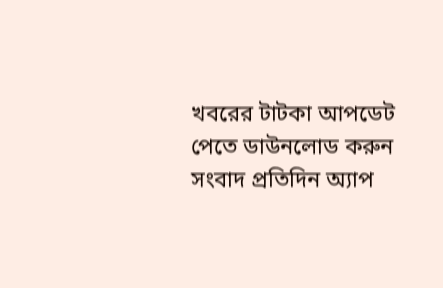খবরের টাটকা আপডেট পেতে ডাউনলোড করুন সংবাদ প্রতিদিন অ্যাপ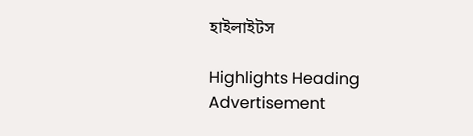হাইলাইটস

Highlights Heading
Advertisement